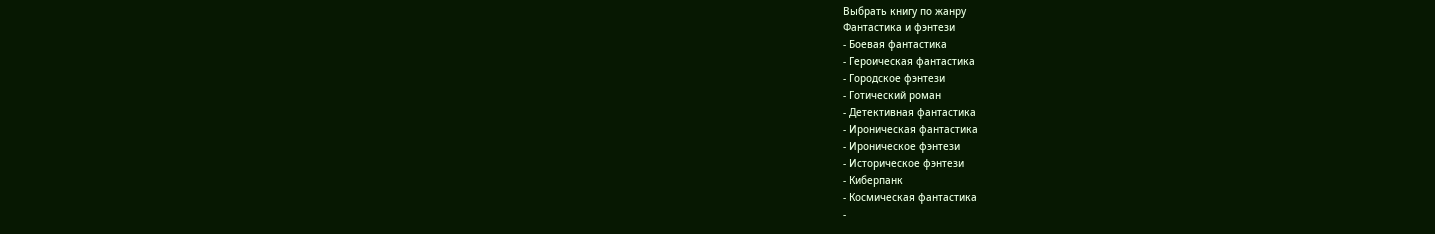Выбрать книгу по жанру
Фантастика и фэнтези
- Боевая фантастика
- Героическая фантастика
- Городское фэнтези
- Готический роман
- Детективная фантастика
- Ироническая фантастика
- Ироническое фэнтези
- Историческое фэнтези
- Киберпанк
- Космическая фантастика
-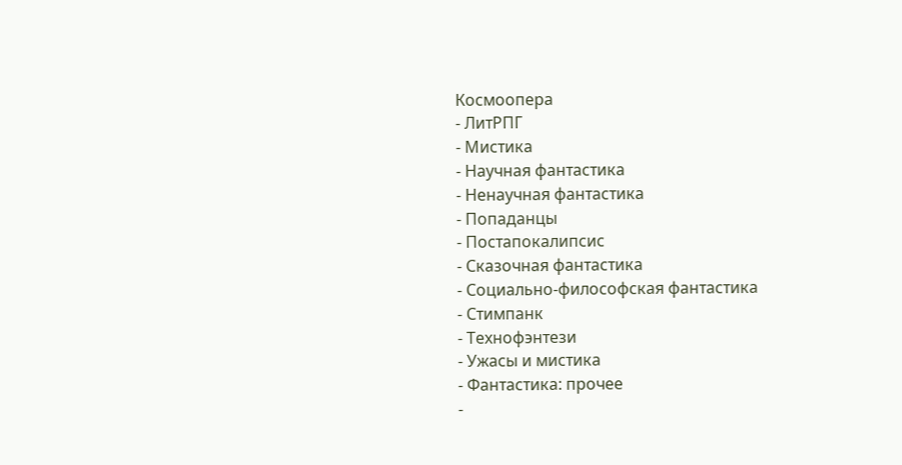Космоопера
- ЛитРПГ
- Мистика
- Научная фантастика
- Ненаучная фантастика
- Попаданцы
- Постапокалипсис
- Сказочная фантастика
- Социально-философская фантастика
- Стимпанк
- Технофэнтези
- Ужасы и мистика
- Фантастика: прочее
-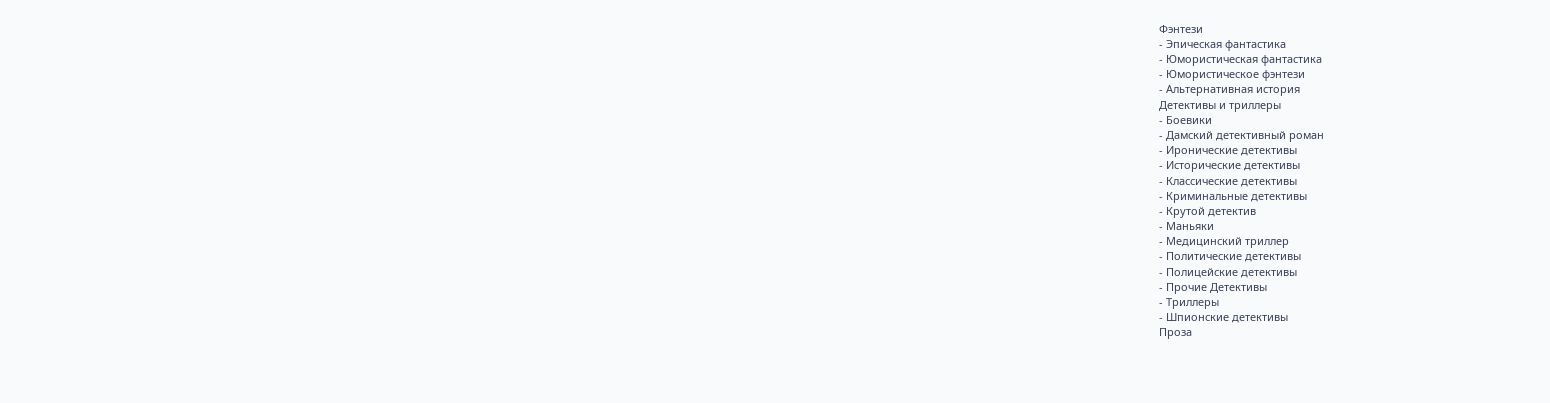Фэнтези
- Эпическая фантастика
- Юмористическая фантастика
- Юмористическое фэнтези
- Альтернативная история
Детективы и триллеры
- Боевики
- Дамский детективный роман
- Иронические детективы
- Исторические детективы
- Классические детективы
- Криминальные детективы
- Крутой детектив
- Маньяки
- Медицинский триллер
- Политические детективы
- Полицейские детективы
- Прочие Детективы
- Триллеры
- Шпионские детективы
Проза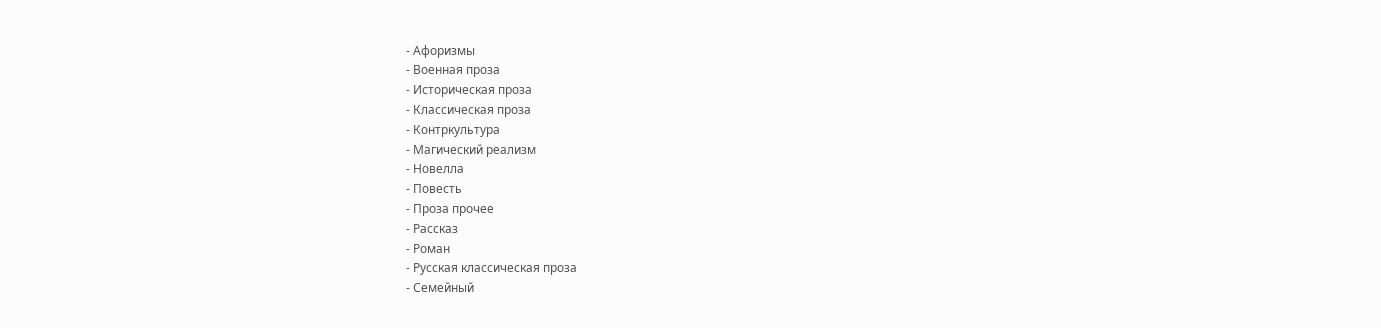- Афоризмы
- Военная проза
- Историческая проза
- Классическая проза
- Контркультура
- Магический реализм
- Новелла
- Повесть
- Проза прочее
- Рассказ
- Роман
- Русская классическая проза
- Семейный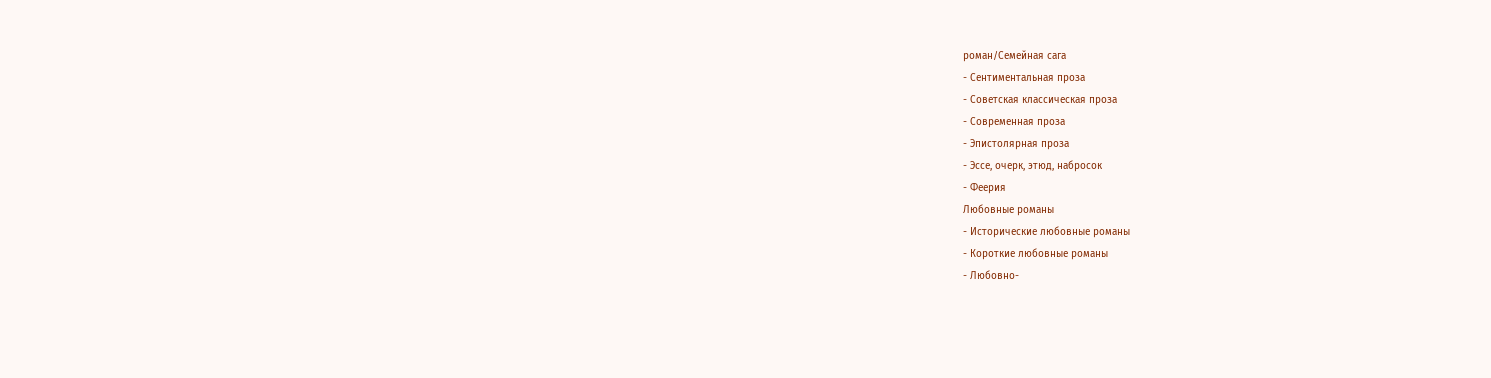роман/Семейная сага
- Сентиментальная проза
- Советская классическая проза
- Современная проза
- Эпистолярная проза
- Эссе, очерк, этюд, набросок
- Феерия
Любовные романы
- Исторические любовные романы
- Короткие любовные романы
- Любовно-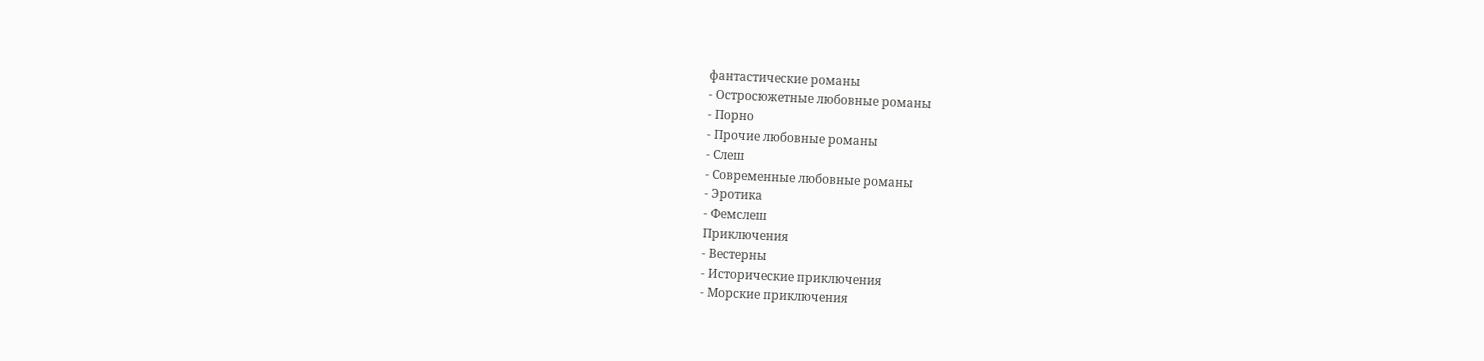фантастические романы
- Остросюжетные любовные романы
- Порно
- Прочие любовные романы
- Слеш
- Современные любовные романы
- Эротика
- Фемслеш
Приключения
- Вестерны
- Исторические приключения
- Морские приключения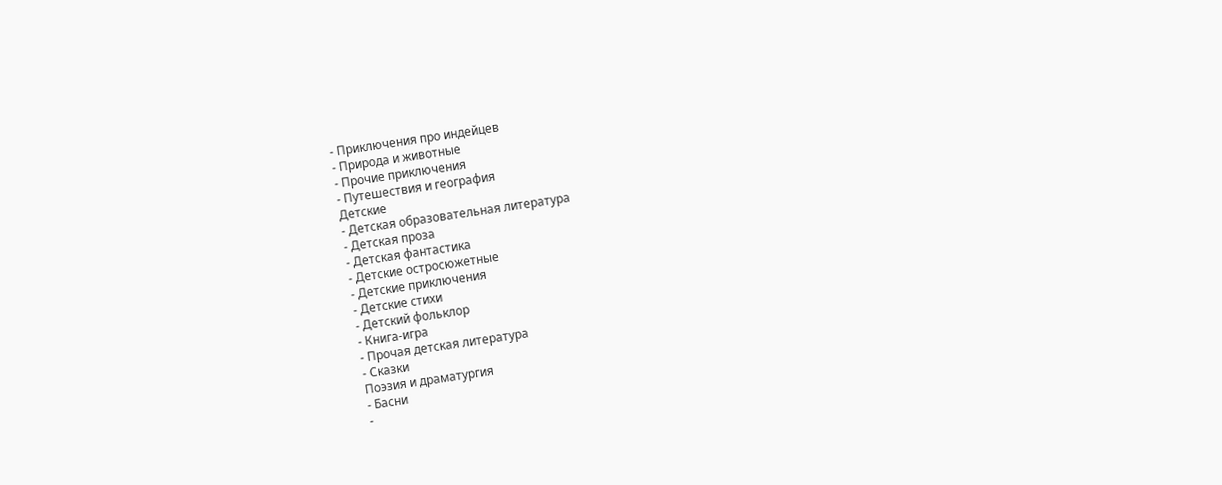- Приключения про индейцев
- Природа и животные
- Прочие приключения
- Путешествия и география
Детские
- Детская образовательная литература
- Детская проза
- Детская фантастика
- Детские остросюжетные
- Детские приключения
- Детские стихи
- Детский фольклор
- Книга-игра
- Прочая детская литература
- Сказки
Поэзия и драматургия
- Басни
-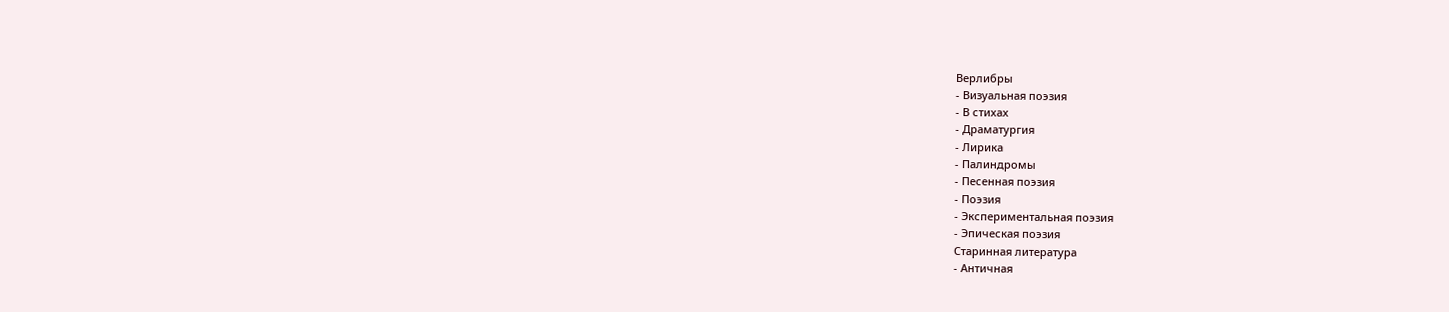Верлибры
- Визуальная поэзия
- В стихах
- Драматургия
- Лирика
- Палиндромы
- Песенная поэзия
- Поэзия
- Экспериментальная поэзия
- Эпическая поэзия
Старинная литература
- Античная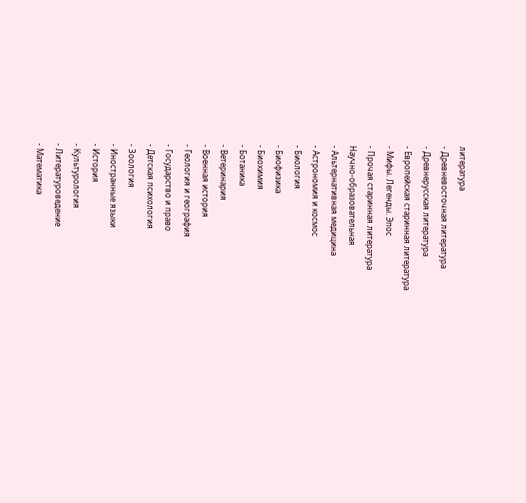литература
- Древневосточная литература
- Древнерусская литература
- Европейская старинная литература
- Мифы. Легенды. Эпос
- Прочая старинная литература
Научно-образовательная
- Альтернативная медицина
- Астрономия и космос
- Биология
- Биофизика
- Биохимия
- Ботаника
- Ветеринария
- Военная история
- Геология и география
- Государство и право
- Детская психология
- Зоология
- Иностранные языки
- История
- Культурология
- Литературоведение
- Математика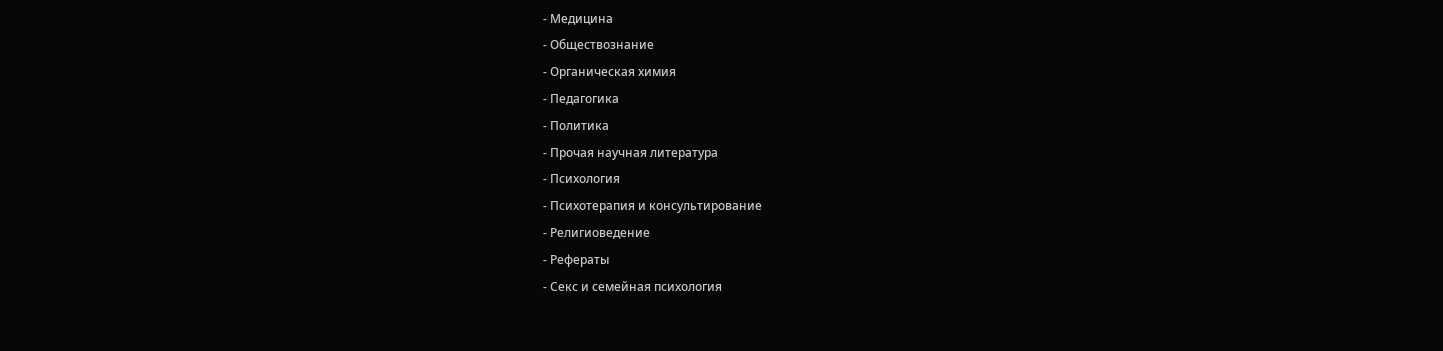- Медицина
- Обществознание
- Органическая химия
- Педагогика
- Политика
- Прочая научная литература
- Психология
- Психотерапия и консультирование
- Религиоведение
- Рефераты
- Секс и семейная психология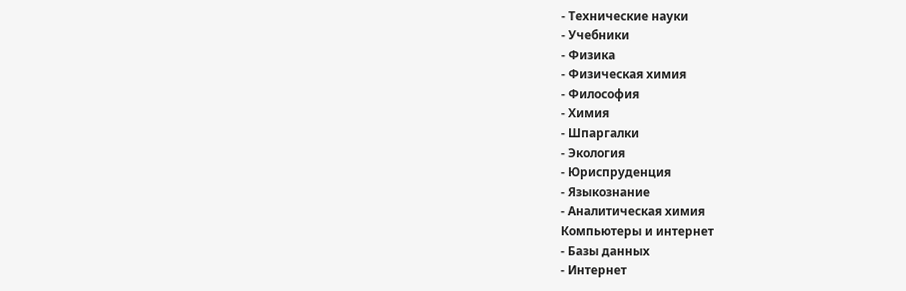- Технические науки
- Учебники
- Физика
- Физическая химия
- Философия
- Химия
- Шпаргалки
- Экология
- Юриспруденция
- Языкознание
- Аналитическая химия
Компьютеры и интернет
- Базы данных
- Интернет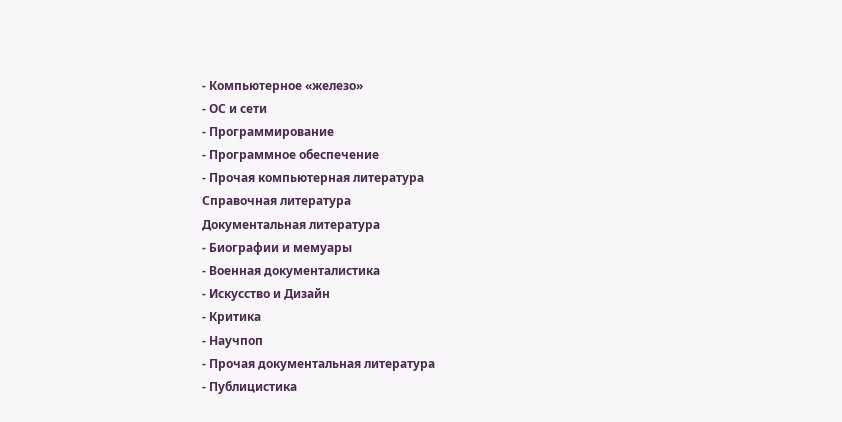- Компьютерное «железо»
- ОС и сети
- Программирование
- Программное обеспечение
- Прочая компьютерная литература
Справочная литература
Документальная литература
- Биографии и мемуары
- Военная документалистика
- Искусство и Дизайн
- Критика
- Научпоп
- Прочая документальная литература
- Публицистика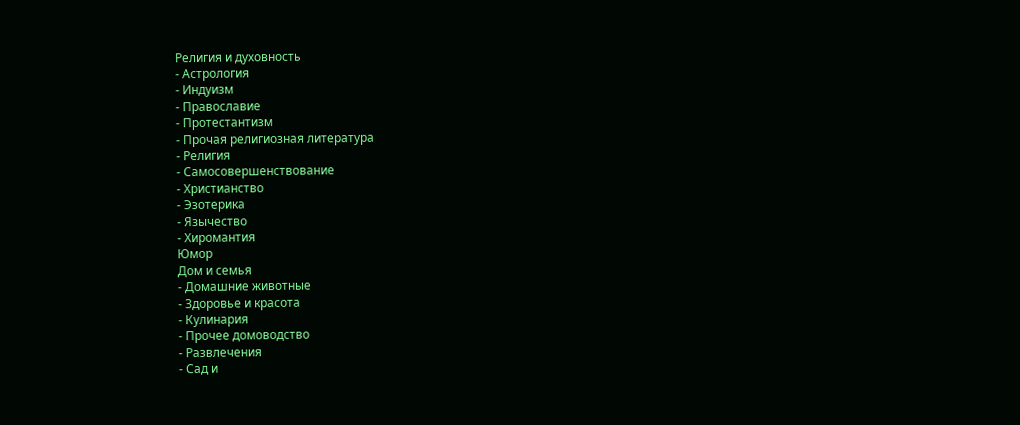Религия и духовность
- Астрология
- Индуизм
- Православие
- Протестантизм
- Прочая религиозная литература
- Религия
- Самосовершенствование
- Христианство
- Эзотерика
- Язычество
- Хиромантия
Юмор
Дом и семья
- Домашние животные
- Здоровье и красота
- Кулинария
- Прочее домоводство
- Развлечения
- Сад и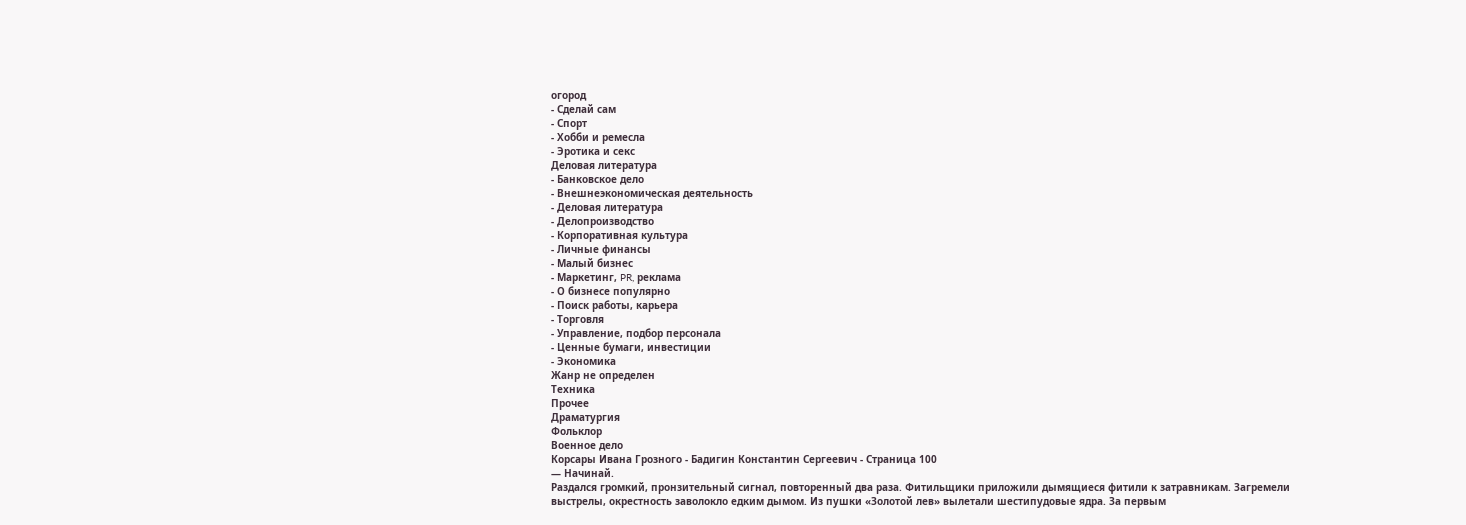огород
- Сделай сам
- Спорт
- Хобби и ремесла
- Эротика и секс
Деловая литература
- Банковское дело
- Внешнеэкономическая деятельность
- Деловая литература
- Делопроизводство
- Корпоративная культура
- Личные финансы
- Малый бизнес
- Маркетинг, PR, реклама
- О бизнесе популярно
- Поиск работы, карьера
- Торговля
- Управление, подбор персонала
- Ценные бумаги, инвестиции
- Экономика
Жанр не определен
Техника
Прочее
Драматургия
Фольклор
Военное дело
Корсары Ивана Грозного - Бадигин Константин Сергеевич - Страница 100
— Начинай.
Раздался громкий, пронзительный сигнал, повторенный два раза. Фитильщики приложили дымящиеся фитили к затравникам. Загремели выстрелы, окрестность заволокло едким дымом. Из пушки «Золотой лев» вылетали шестипудовые ядра. За первым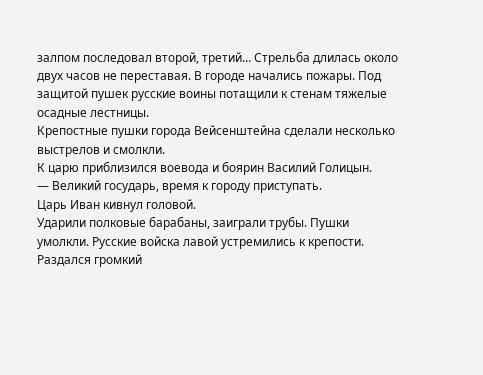залпом последовал второй, третий… Стрельба длилась около двух часов не переставая. В городе начались пожары. Под защитой пушек русские воины потащили к стенам тяжелые осадные лестницы.
Крепостные пушки города Вейсенштейна сделали несколько выстрелов и смолкли.
К царю приблизился воевода и боярин Василий Голицын.
— Великий государь, время к городу приступать.
Царь Иван кивнул головой.
Ударили полковые барабаны, заиграли трубы. Пушки умолкли. Русские войска лавой устремились к крепости. Раздался громкий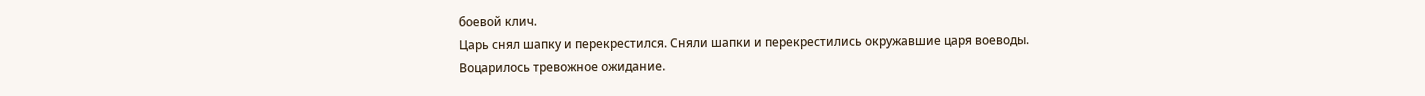боевой клич.
Царь снял шапку и перекрестился. Сняли шапки и перекрестились окружавшие царя воеводы.
Воцарилось тревожное ожидание.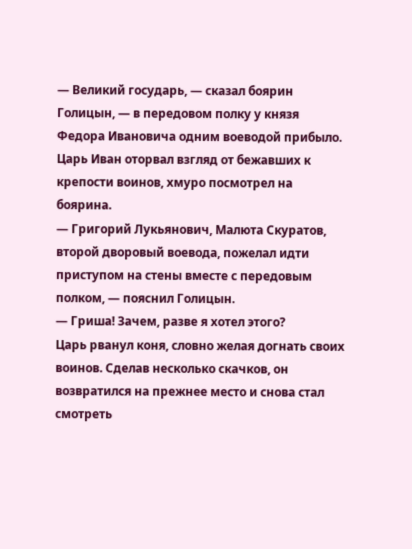— Великий государь, — сказал боярин Голицын, — в передовом полку у князя Федора Ивановича одним воеводой прибыло.
Царь Иван оторвал взгляд от бежавших к крепости воинов, хмуро посмотрел на боярина.
— Григорий Лукьянович, Малюта Скуратов, второй дворовый воевода, пожелал идти приступом на стены вместе с передовым полком, — пояснил Голицын.
— Гриша! Зачем, разве я хотел этого?
Царь рванул коня, словно желая догнать своих воинов. Сделав несколько скачков, он возвратился на прежнее место и снова стал смотреть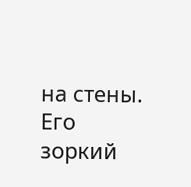на стены. Его зоркий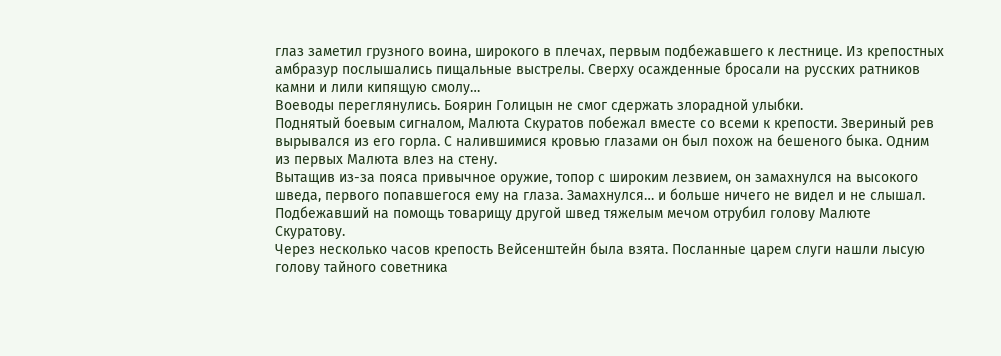глаз заметил грузного воина, широкого в плечах, первым подбежавшего к лестнице. Из крепостных амбразур послышались пищальные выстрелы. Сверху осажденные бросали на русских ратников камни и лили кипящую смолу…
Воеводы переглянулись. Боярин Голицын не смог сдержать злорадной улыбки.
Поднятый боевым сигналом, Малюта Скуратов побежал вместе со всеми к крепости. Звериный рев вырывался из его горла. С налившимися кровью глазами он был похож на бешеного быка. Одним из первых Малюта влез на стену.
Вытащив из-за пояса привычное оружие, топор с широким лезвием, он замахнулся на высокого шведа, первого попавшегося ему на глаза. Замахнулся… и больше ничего не видел и не слышал.
Подбежавший на помощь товарищу другой швед тяжелым мечом отрубил голову Малюте Скуратову.
Через несколько часов крепость Вейсенштейн была взята. Посланные царем слуги нашли лысую голову тайного советника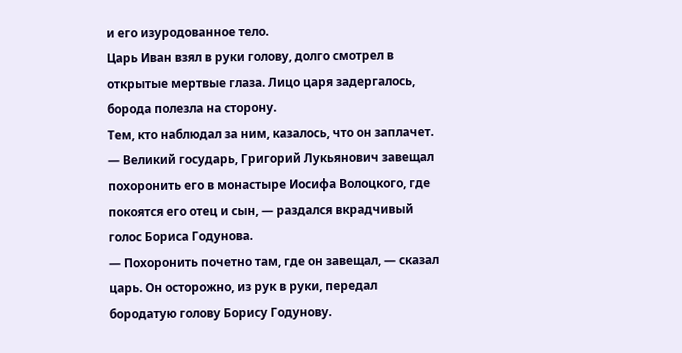и его изуродованное тело.
Царь Иван взял в руки голову, долго смотрел в открытые мертвые глаза. Лицо царя задергалось, борода полезла на сторону.
Тем, кто наблюдал за ним, казалось, что он заплачет.
— Великий государь, Григорий Лукьянович завещал похоронить его в монастыре Иосифа Волоцкого, где покоятся его отец и сын, — раздался вкрадчивый голос Бориса Годунова.
— Похоронить почетно там, где он завещал, — сказал царь. Он осторожно, из рук в руки, передал бородатую голову Борису Годунову.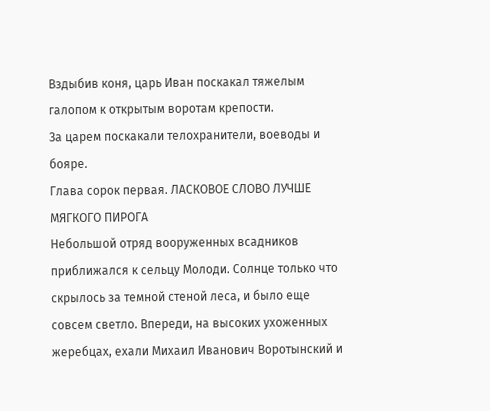Вздыбив коня, царь Иван поскакал тяжелым галопом к открытым воротам крепости.
За царем поскакали телохранители, воеводы и бояре.
Глава сорок первая. ЛАСКОВОЕ СЛОВО ЛУЧШЕ МЯГКОГО ПИРОГА
Небольшой отряд вооруженных всадников приближался к сельцу Молоди. Солнце только что скрылось за темной стеной леса, и было еще совсем светло. Впереди, на высоких ухоженных жеребцах, ехали Михаил Иванович Воротынский и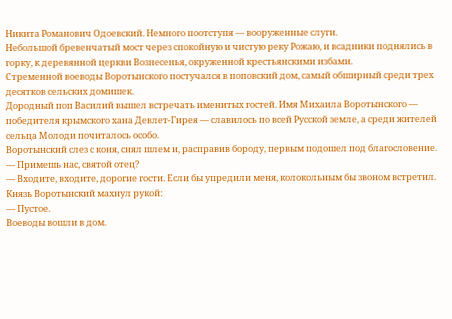Никита Романович Одоевский. Немного поотступя — вооруженные слуги.
Небольшой бревенчатый мост через спокойную и чистую реку Рожаю, и всадники поднялись в горку, к деревянной церкви Вознесенья, окруженной крестьянскими избами.
Стременной воеводы Воротынского постучался в поповский дом, самый обширный среди трех десятков сельских домишек.
Дородный поп Василий вышел встречать именитых гостей. Имя Михаила Воротынского — победителя крымского хана Девлет-Гирея — славилось по всей Русской земле, а среди жителей сельца Молоди почиталось особо.
Воротынский слез с коня, снял шлем и, расправив бороду, первым подошел под благословение.
— Примешь нас, святой отец?
— Входите, входите, дорогие гости. Если бы упредили меня, колокольным бы звоном встретил.
Князь Воротынский махнул рукой:
— Пустое.
Воеводы вошли в дом.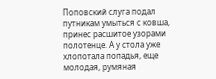Поповский слуга подал путникам умыться с ковша, принес расшитое узорами полотенце. А у стола уже хлопотала попадья, еще молодая, румяная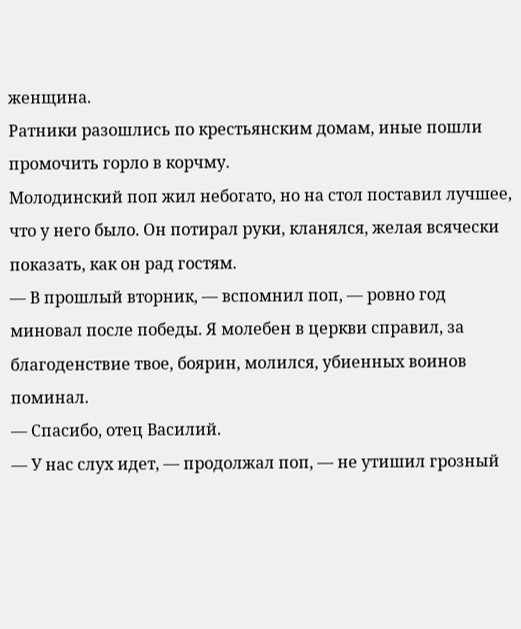женщина.
Ратники разошлись по крестьянским домам, иные пошли промочить горло в корчму.
Молодинский поп жил небогато, но на стол поставил лучшее, что у него было. Он потирал руки, кланялся, желая всячески показать, как он рад гостям.
— В прошлый вторник, — вспомнил поп, — ровно год миновал после победы. Я молебен в церкви справил, за благоденствие твое, боярин, молился, убиенных воинов поминал.
— Спасибо, отец Василий.
— У нас слух идет, — продолжал поп, — не утишил грозный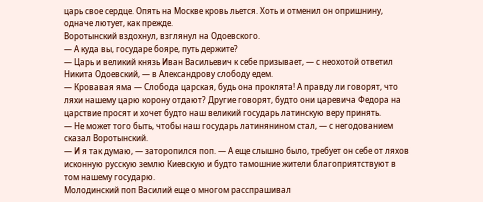царь свое сердце. Опять на Москве кровь льется. Хоть и отменил он опришнину, одначе лютует, как прежде.
Воротынский вздохнул, взглянул на Одоевского.
— А куда вы, государе бояре, путь держите?
— Царь и великий князь Иван Васильевич к себе призывает, — с неохотой ответил Никита Одоевский, — в Александрову слободу едем.
— Кровавая яма — Слобода царская, будь она проклята! А правду ли говорят, что ляхи нашему царю корону отдают? Другие говорят, будто они царевича Федора на царствие просят и хочет будто наш великий государь латинскую веру принять.
— Не может того быть, чтобы наш государь латинянином стал, — с негодованием сказал Воротынский.
— И я так думаю, — заторопился поп. — А еще слышно было, требует он себе от ляхов исконную русскую землю Киевскую и будто тамошние жители благоприятствуют в том нашему государю.
Молодинский поп Василий еще о многом расспрашивал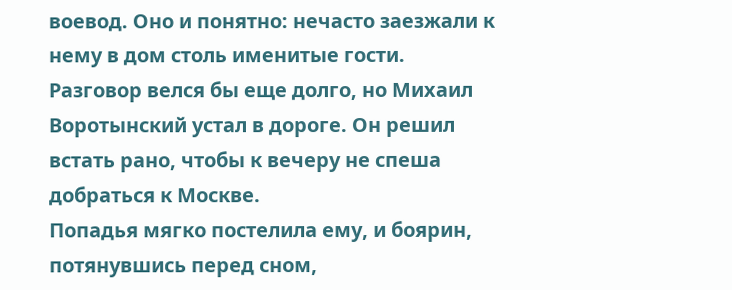воевод. Оно и понятно: нечасто заезжали к нему в дом столь именитые гости. Разговор велся бы еще долго, но Михаил Воротынский устал в дороге. Он решил встать рано, чтобы к вечеру не спеша добраться к Москве.
Попадья мягко постелила ему, и боярин, потянувшись перед сном,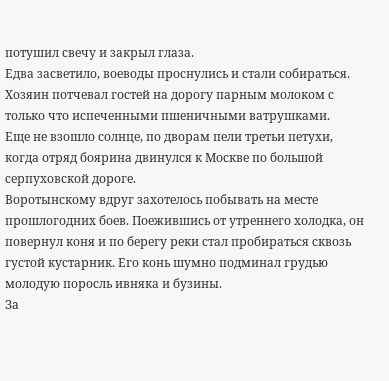потушил свечу и закрыл глаза.
Едва засветило, воеводы проснулись и стали собираться. Хозяин потчевал гостей на дорогу парным молоком с только что испеченными пшеничными ватрушками.
Еще не взошло солнце, по дворам пели третьи петухи, когда отряд боярина двинулся к Москве по большой серпуховской дороге.
Воротынскому вдруг захотелось побывать на месте прошлогодних боев. Поежившись от утреннего холодка, он повернул коня и по берегу реки стал пробираться сквозь густой кустарник. Его конь шумно подминал грудью молодую поросль ивняка и бузины.
За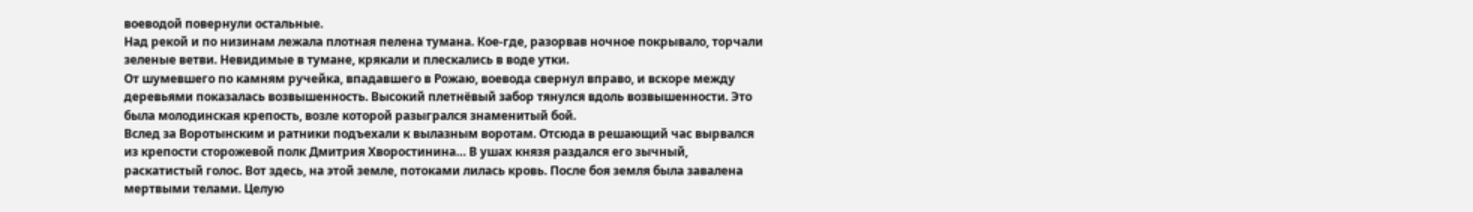воеводой повернули остальные.
Над рекой и по низинам лежала плотная пелена тумана. Кое-где, разорвав ночное покрывало, торчали зеленые ветви. Невидимые в тумане, крякали и плескались в воде утки.
От шумевшего по камням ручейка, впадавшего в Рожаю, воевода свернул вправо, и вскоре между деревьями показалась возвышенность. Высокий плетнёвый забор тянулся вдоль возвышенности. Это была молодинская крепость, возле которой разыгрался знаменитый бой.
Вслед за Воротынским и ратники подъехали к вылазным воротам. Отсюда в решающий час вырвался из крепости сторожевой полк Дмитрия Хворостинина… В ушах князя раздался его зычный, раскатистый голос. Вот здесь, на этой земле, потоками лилась кровь. После боя земля была завалена мертвыми телами. Целую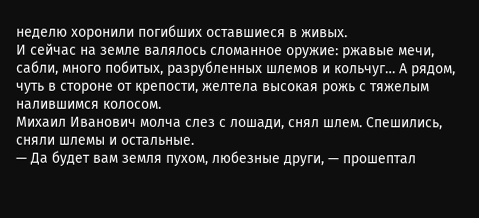неделю хоронили погибших оставшиеся в живых.
И сейчас на земле валялось сломанное оружие: ржавые мечи, сабли, много побитых, разрубленных шлемов и кольчуг… А рядом, чуть в стороне от крепости, желтела высокая рожь с тяжелым налившимся колосом.
Михаил Иванович молча слез с лошади, снял шлем. Спешились, сняли шлемы и остальные.
— Да будет вам земля пухом, любезные други, — прошептал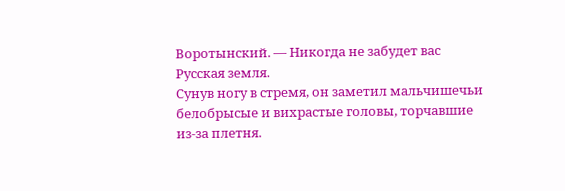Воротынский. — Никогда не забудет вас Русская земля.
Сунув ногу в стремя, он заметил мальчишечьи белобрысые и вихрастые головы, торчавшие из-за плетня.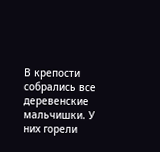В крепости собрались все деревенские мальчишки. У них горели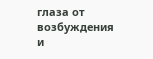глаза от возбуждения и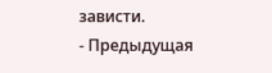зависти.
- Предыдущая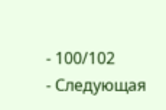- 100/102
- Следующая